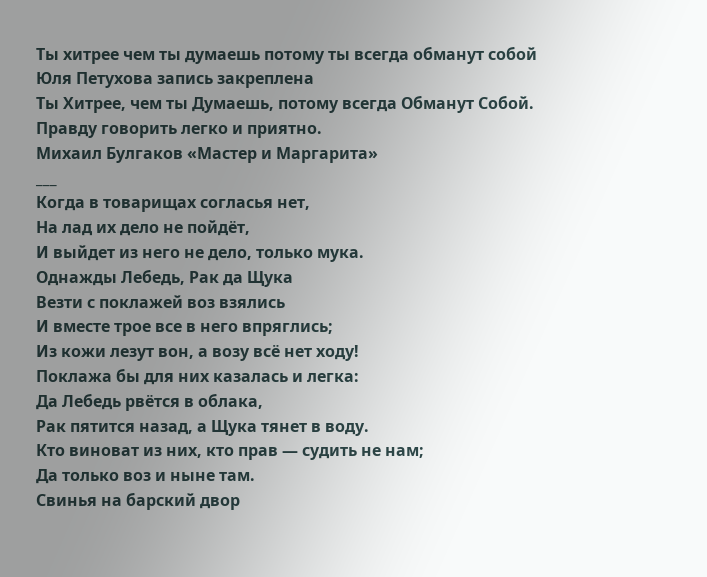Ты хитрее чем ты думаешь потому ты всегда обманут собой
Юля Петухова запись закреплена
Ты Хитрее, чем ты Думаешь, потому всегда Обманут Cобой.
Правду говорить легко и приятно.
Михаил Булгаков «Мастер и Маргарита»
___
Когда в товарищах согласья нет,
На лад их дело не пойдёт,
И выйдет из него не дело, только мука.
Однажды Лебедь, Рак да Щука
Везти с поклажей воз взялись
И вместе трое все в него впряглись;
Из кожи лезут вон, а возу всё нет ходу!
Поклажа бы для них казалась и легка:
Да Лебедь рвётся в облака,
Рак пятится назад, а Щука тянет в воду.
Кто виноват из них, кто прав — судить не нам;
Да только воз и ныне там.
Свинья на барский двор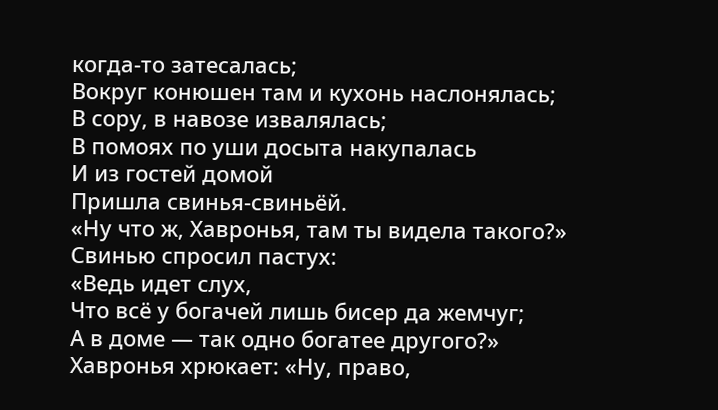когда-то затесалась;
Вокруг конюшен там и кухонь наслонялась;
В сору, в навозе извалялась;
В помоях по уши досыта накупалась
И из гостей домой
Пришла свинья-свиньёй.
«Ну что ж, Хавронья, там ты видела такого?»
Свинью спросил пастух:
«Ведь идет слух,
Что всё у богачей лишь бисер да жемчуг;
А в доме — так одно богатее другого?»
Хавронья хрюкает: «Ну, право,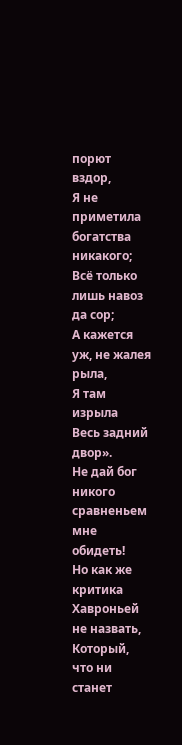порют вздор,
Я не приметила богатства никакого;
Всё только лишь навоз да сор;
А кажется уж, не жалея рыла,
Я там изрыла
Весь задний двор».
Не дай бог никого сравненьем мне обидеть!
Но как же критика Хавроньей не назвать,
Который, что ни станет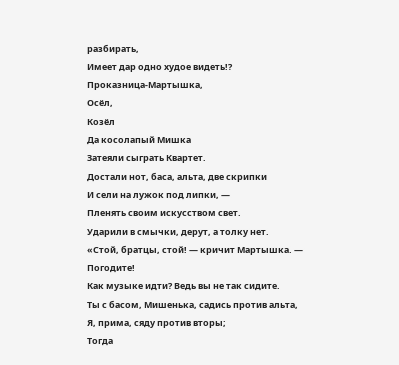разбирать,
Имеет дар одно худое видеть!?
Проказница-Мартышка,
Осёл,
Козёл
Да косолапый Мишка
Затеяли сыграть Квартет.
Достали нот, баса, альта, две скрипки
И сели на лужок под липки, —
Пленять своим искусством свет.
Ударили в смычки, дерут, а толку нет.
«Стой, братцы, стой! — кричит Мартышка. —
Погодите!
Как музыке идти? Ведь вы не так сидите.
Ты с басом, Мишенька, садись против альта,
Я, прима, сяду против вторы;
Тогда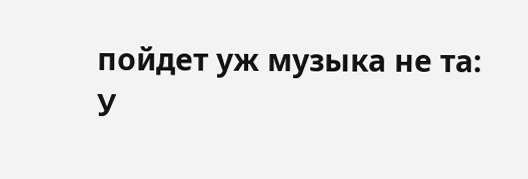пойдет уж музыка не та:
У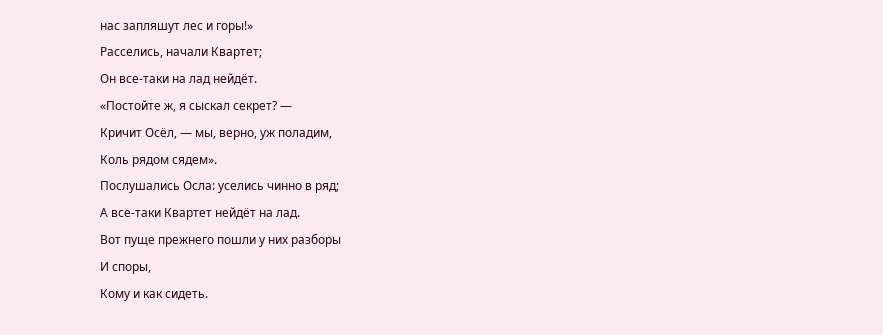нас запляшут лес и горы!»
Расселись, начали Квартет;
Он все-таки на лад нейдёт.
«Постойте ж, я сыскал секрет? —
Кричит Осёл, — мы, верно, уж поладим,
Коль рядом сядем».
Послушались Осла: уселись чинно в ряд;
А все-таки Квартет нейдёт на лад.
Вот пуще прежнего пошли у них разборы
И споры,
Кому и как сидеть.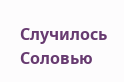Случилось Соловью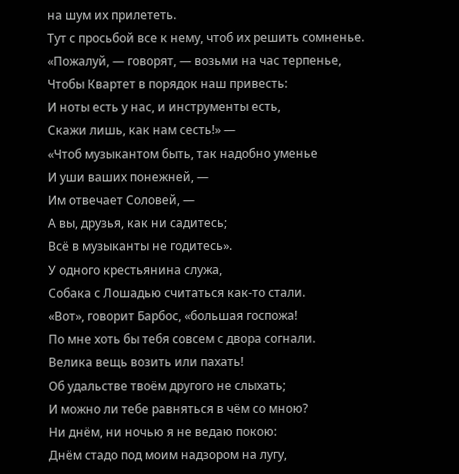на шум их прилететь.
Тут с просьбой все к нему, чтоб их решить сомненье.
«Пожалуй, — говорят, — возьми на час терпенье,
Чтобы Квартет в порядок наш привесть:
И ноты есть у нас, и инструменты есть,
Скажи лишь, как нам сесть!» —
«Чтоб музыкантом быть, так надобно уменье
И уши ваших понежней, —
Им отвечает Соловей, —
А вы, друзья, как ни садитесь;
Всё в музыканты не годитесь».
У одного крестьянина служа,
Собака с Лошадью считаться как-то стали.
«Вот», говорит Барбос, «большая госпожа!
По мне хоть бы тебя совсем с двора согнали.
Велика вещь возить или пахать!
Об удальстве твоём другого не слыхать;
И можно ли тебе равняться в чём со мною?
Ни днём, ни ночью я не ведаю покою:
Днём стадо под моим надзором на лугу,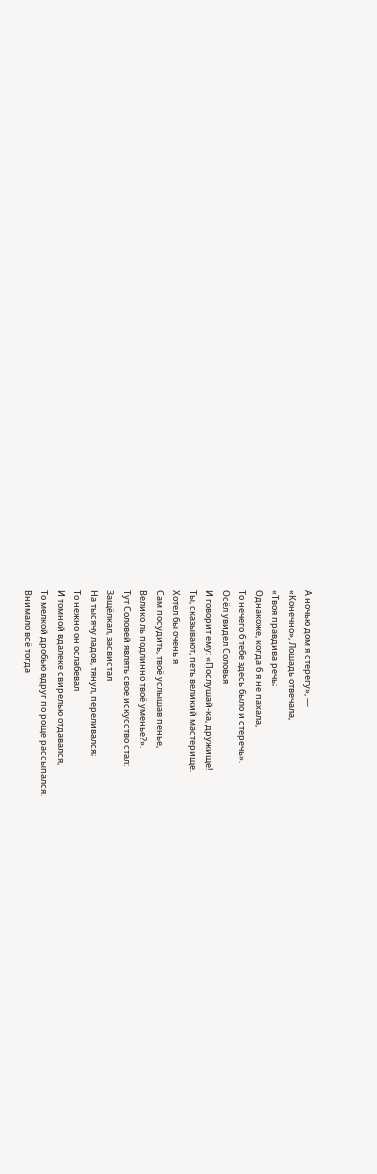А ночью дом я стерегу», —
«Конечно», Лошадь отвечала,
«Твоя правдива речь;
Однакоже, когда б я не пахала,
То нечего б тебе здесь было и стеречь».
Осёл увидел Соловья
И говорит ему: «Послушай-ка, дружище!
Ты, сказывают, петь великий мастерище.
Хотел бы очень я
Сам посудить, твоё услышав пенье,
Велико ль подлинно твоё уменье?».
Тут Соловей являть свое искусство стал:
Защёлкал, засвистал
На тысячу ладов, тянул, переливался;
То нежно он ослабевал
И томной вдалеке свирелью отдавался,
То мелкой дробью вдруг по роще рассыпался.
Внимало всё тогда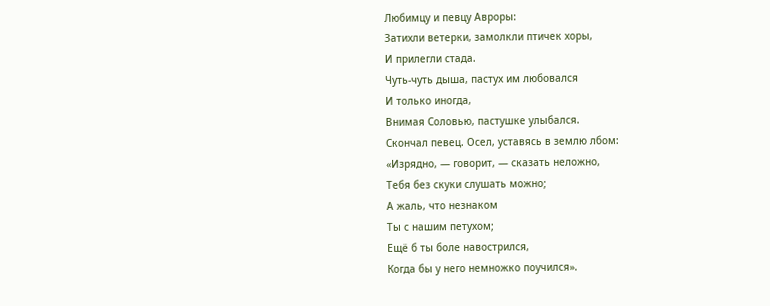Любимцу и певцу Авроры:
Затихли ветерки, замолкли птичек хоры,
И прилегли стада.
Чуть-чуть дыша, пастух им любовался
И только иногда,
Внимая Соловью, пастушке улыбался.
Скончал певец. Осел, уставясь в землю лбом:
«Изрядно, — говорит, — сказать неложно,
Тебя без скуки слушать можно;
А жаль, что незнаком
Ты с нашим петухом;
Ещё б ты боле навострился,
Когда бы у него немножко поучился».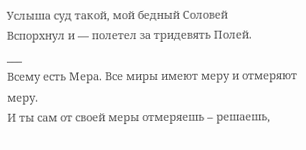Услыша суд такой, мой бедный Соловей
Вспорхнул и — полетел за тридевять Полей.
___
Всему есть Мера. Все миры имеют меру и отмеряют меру.
И ты сам от своей меры отмеряешь – решаешь,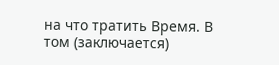на что тратить Время. В том (заключается)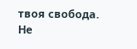твоя свобода.
Не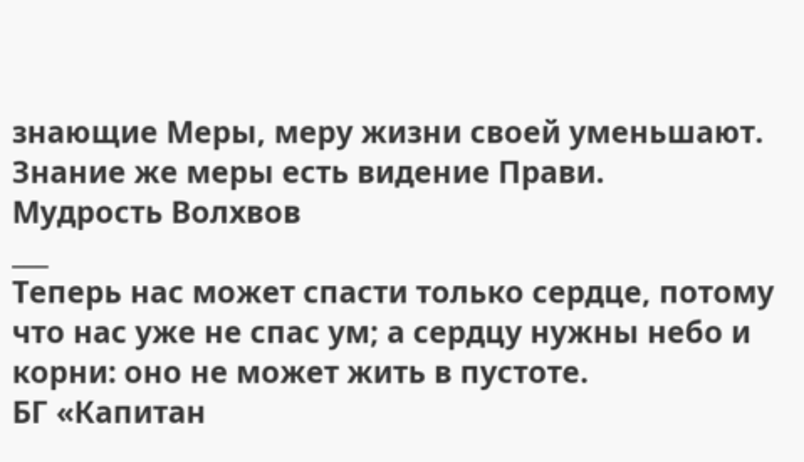знающие Меры, меру жизни своей уменьшают. Знание же меры есть видение Прави.
Мудрость Волхвов
___
Теперь нас может спасти только сердце, потому что нас уже не спас ум; а сердцу нужны небо и корни: оно не может жить в пустоте.
БГ «Капитан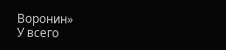Воронин»
У всего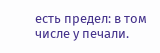есть предел: в том числе у печали.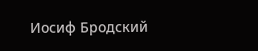Иосиф Бродский